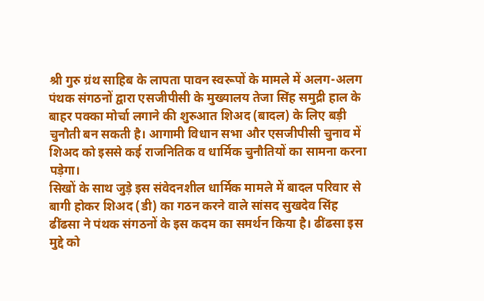श्री गुरु ग्रंथ साहिब के लापता पावन स्वरूपों के मामले में अलग-अलग पंथक संगठनों द्वारा एसजीपीसी के मुख्यालय तेजा सिंह समुद्री हाल के बाहर पक्का मोर्चा लगाने की शुरुआत शिअद (बादल) के लिए बड़ी चुनौती बन सकती है। आगामी विधान सभा और एसजीपीसी चुनाव में शिअद को इससे कई राजनितिक व धार्मिक चुनौतियों का सामना करना पड़ेगा।
सिखों के साथ जुड़े इस संवेदनशील धार्मिक मामले में बादल परिवार से बागी होकर शिअद (डी) का गठन करने वाले सांसद सुखदेव सिंह ढींढसा ने पंथक संगठनों के इस कदम का समर्थन किया है। ढींढसा इस मुद्दे को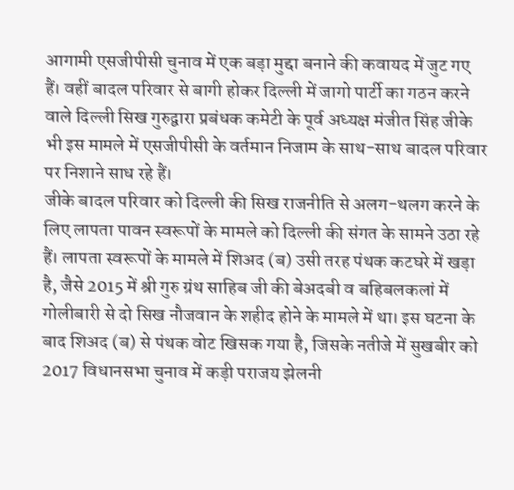आगामी एसजीपीसी चुनाव में एक बड़ा मुद्दा बनाने की कवायद में जुट गए हैं। वहीं बादल परिवार से बागी होकर दिल्ली में जागो पार्टी का गठन करने वाले दिल्ली सिख गुरुद्वारा प्रबंधक कमेटी के पूर्व अध्यक्ष मंजीत सिंह जीके भी इस मामले में एसजीपीसी के वर्तमान निजाम के साथ-साथ बादल परिवार पर निशाने साध रहे हैं।
जीके बादल परिवार को दिल्ली की सिख राजनीति से अलग-थलग करने के लिए लापता पावन स्वरूपों के मामले को दिल्ली की संगत के सामने उठा रहे हैं। लापता स्वरूपों के मामले में शिअद (ब) उसी तरह पंथक कटघरे में खड़ा है, जैसे 2015 में श्री गुरु ग्रंथ साहिब जी की बेअदबी व बहिबलकलां में गोलीबारी से दो सिख नौजवान के शहीद होने के मामले में था। इस घटना के बाद शिअद (ब) से पंथक वोट खिसक गया है, जिसके नतीजे में सुखबीर को 2017 विधानसभा चुनाव में कड़ी पराजय झेलनी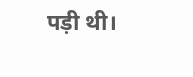पड़ी थी।